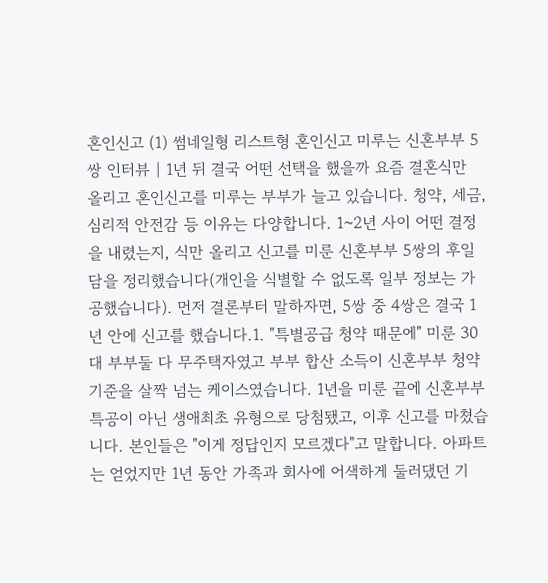혼인신고 (1) 썸네일형 리스트형 혼인신고 미루는 신혼부부 5쌍 인터뷰 | 1년 뒤 결국 어떤 선택을 했을까 요즘 결혼식만 올리고 혼인신고를 미루는 부부가 늘고 있습니다. 청약, 세금, 심리적 안전감 등 이유는 다양합니다. 1~2년 사이 어떤 결정을 내렸는지, 식만 올리고 신고를 미룬 신혼부부 5쌍의 후일담을 정리했습니다(개인을 식별할 수 없도록 일부 정보는 가공했습니다). 먼저 결론부터 말하자면, 5쌍 중 4쌍은 결국 1년 안에 신고를 했습니다.1. "특별공급 청약 때문에" 미룬 30대 부부둘 다 무주택자였고 부부 합산 소득이 신혼부부 청약 기준을 살짝 넘는 케이스였습니다. 1년을 미룬 끝에 신혼부부 특공이 아닌 생애최초 유형으로 당첨됐고, 이후 신고를 마쳤습니다. 본인들은 "이게 정답인지 모르겠다"고 말합니다. 아파트는 얻었지만 1년 동안 가족과 회사에 어색하게 둘러댔던 기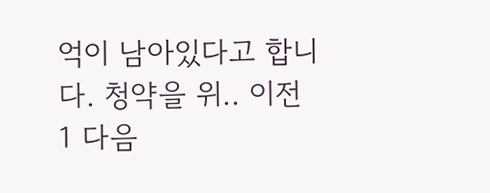억이 남아있다고 합니다. 청약을 위.. 이전 1 다음